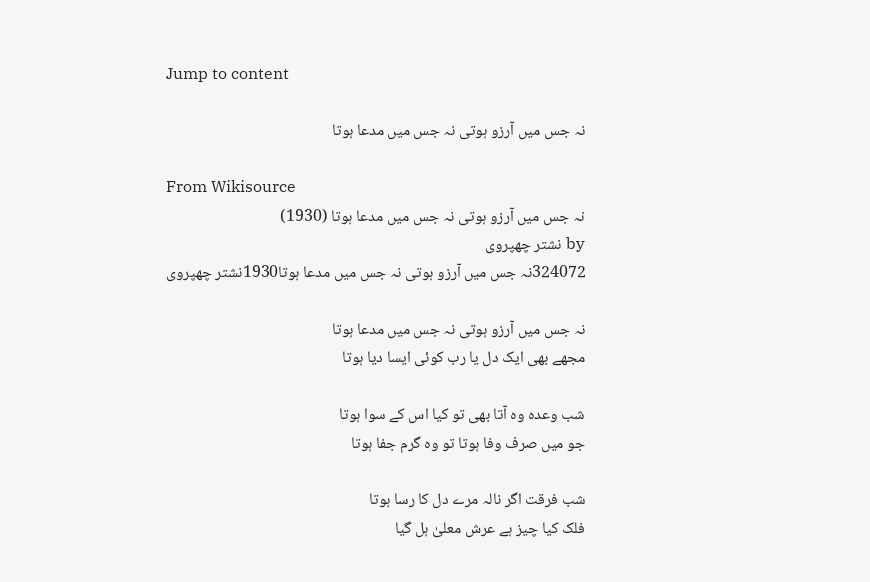Jump to content

نہ جس میں آرزو ہوتی نہ جس میں مدعا ہوتا

From Wikisource
نہ جس میں آرزو ہوتی نہ جس میں مدعا ہوتا (1930)
by نشتر چھپروی
324072نہ جس میں آرزو ہوتی نہ جس میں مدعا ہوتا1930نشتر چھپروی

نہ جس میں آرزو ہوتی نہ جس میں مدعا ہوتا
مجھے بھی ایک دل یا رب کوئی ایسا دیا ہوتا

شب وعدہ وہ آتا بھی تو کیا اس کے سوا ہوتا
جو میں صرف وفا ہوتا تو وہ گرم جفا ہوتا

شب فرقت اگر نالہ مرے دل کا رسا ہوتا
فلک کیا چیز ہے عرش معلیٰ ہل گیا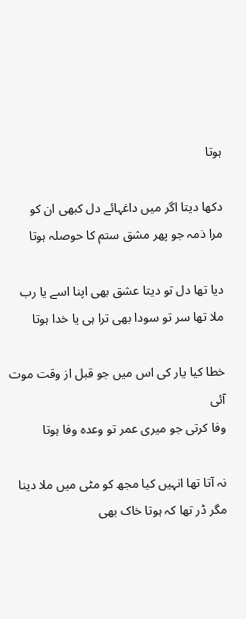ہوتا

دکھا دیتا اگر میں داغہائے دل کبھی ان کو
مرا ذمہ جو پھر مشق ستم کا حوصلہ ہوتا

دیا تھا دل تو دیتا عشق بھی اپنا اسے یا رب
ملا تھا سر تو سودا بھی ترا ہی یا خدا ہوتا

خطا کیا یار کی اس میں جو قبل از وقت موت آئی
وفا کرتی جو میری عمر تو وعدہ وفا ہوتا

نہ آتا تھا انہیں کیا مجھ کو مٹی میں ملا دینا
مگر ڈر تھا کہ ہوتا خاک بھی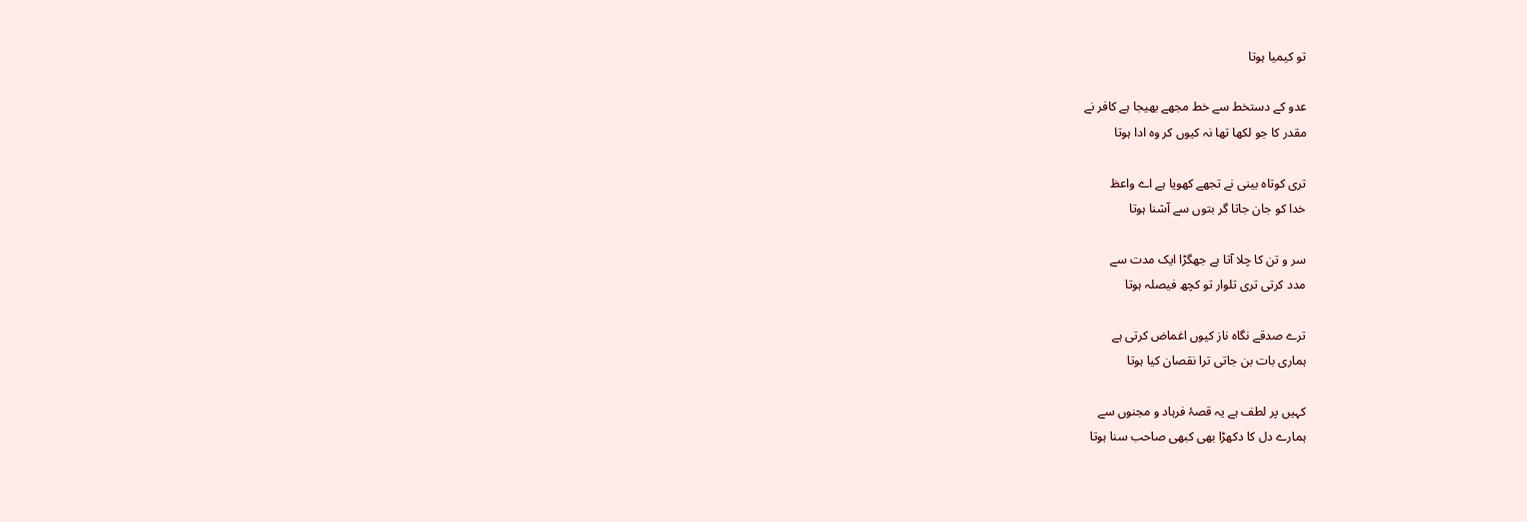تو کیمیا ہوتا

عدو کے دستخط سے خط مجھے بھیجا ہے کافر نے
مقدر کا جو لکھا تھا نہ کیوں کر وہ ادا ہوتا

تری کوتاہ‌‌ بینی نے تجھے کھویا ہے اے واعظ
خدا کو جان جاتا گر بتوں سے آشنا ہوتا

سر و تن کا چلا آتا ہے جھگڑا ایک مدت سے
مدد کرتی تری تلوار تو کچھ فیصلہ ہوتا

ترے صدقے نگاہ ناز کیوں اغماض کرتی ہے
ہماری بات بن جاتی ترا نقصان کیا ہوتا

کہیں پر لطف ہے یہ قصۂ فرہاد و مجنوں سے
ہمارے دل کا دکھڑا بھی کبھی صاحب سنا ہوتا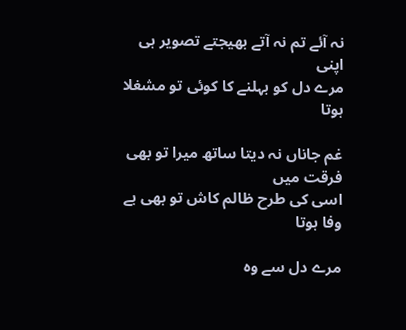نہ آئے تم نہ آتے بھیجتے تصویر ہی اپنی
مرے دل کو بہلنے کا کوئی تو مشغلا ہوتا

غم جاناں نہ دیتا ساتھ میرا تو بھی فرقت میں
اسی کی طرح ظالم کاش تو بھی بے وفا ہوتا

مرے دل سے وہ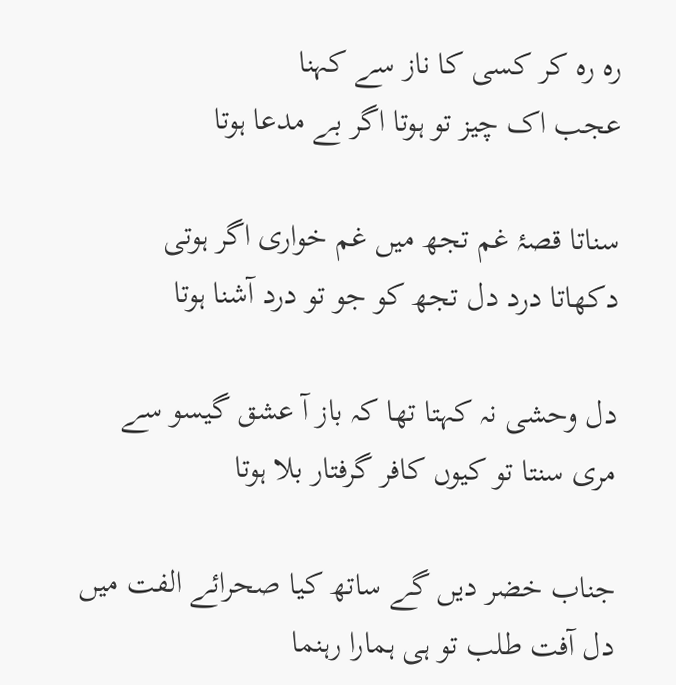رہ رہ کر کسی کا ناز سے کہنا
عجب اک چیز تو ہوتا اگر بے مدعا ہوتا

سناتا قصۂ غم تجھ میں غم خواری اگر ہوتی
دکھاتا درد دل تجھ کو جو تو درد آشنا ہوتا

دل وحشی نہ کہتا تھا کہ باز آ عشق گیسو سے
مری سنتا تو کیوں کافر گرفتار بلا ہوتا

جناب خضر دیں گے ساتھ کیا صحرائے الفت میں
دل آفت طلب تو ہی ہمارا رہنما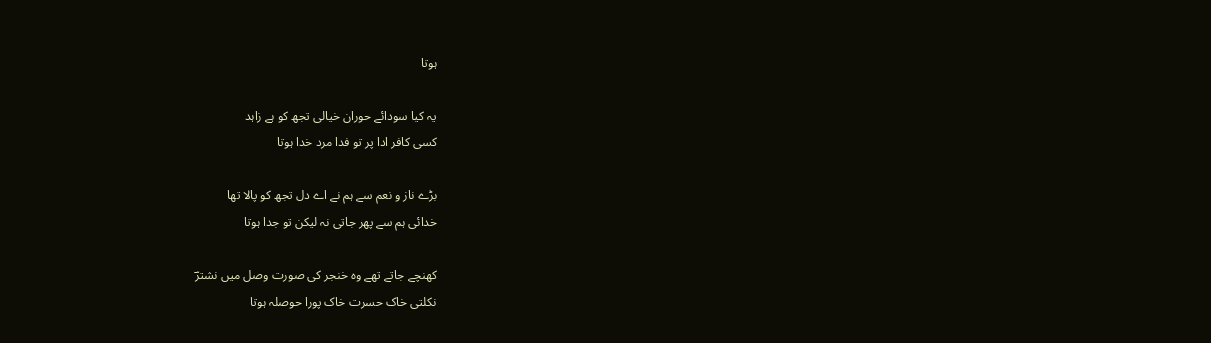ہوتا

یہ کیا سودائے حوران خیالی تجھ کو ہے زاہد
کسی کافر ادا پر تو فدا مرد خدا ہوتا

بڑے ناز و نعم سے ہم نے اے دل تجھ کو پالا تھا
خدائی ہم سے پھر جاتی نہ لیکن تو جدا ہوتا

کھنچے جاتے تھے وہ خنجر کی صورت وصل میں نشترؔ
نکلتی خاک حسرت خاک پورا حوصلہ ہوتا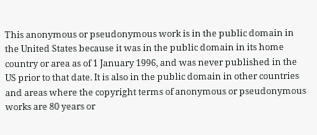This anonymous or pseudonymous work is in the public domain in the United States because it was in the public domain in its home country or area as of 1 January 1996, and was never published in the US prior to that date. It is also in the public domain in other countries and areas where the copyright terms of anonymous or pseudonymous works are 80 years or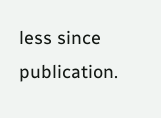less since publication.